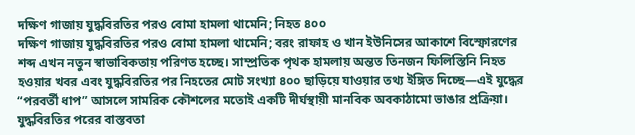দক্ষিণ গাজায় যুদ্ধবিরতির পরও বোমা হামলা থামেনি; নিহত ৪০০
দক্ষিণ গাজায় যুদ্ধবিরতির পরও বোমা হামলা থামেনি; বরং রাফাহ ও খান ইউনিসের আকাশে বিস্ফোরণের শব্দ এখন নতুন স্বাভাবিকতায় পরিণত হচ্ছে। সাম্প্রতিক পৃথক হামলায় অন্তত তিনজন ফিলিস্তিনি নিহত হওয়ার খবর এবং যুদ্ধবিরতির পর নিহতের মোট সংখ্যা ৪০০ ছাড়িয়ে যাওয়ার তথ্য ইঙ্গিত দিচ্ছে—এই যুদ্ধের “পরবর্তী ধাপ” আসলে সামরিক কৌশলের মতোই একটি দীর্ঘস্থায়ী মানবিক অবকাঠামো ভাঙার প্রক্রিয়া।
যুদ্ধবিরতির পরের বাস্তবতা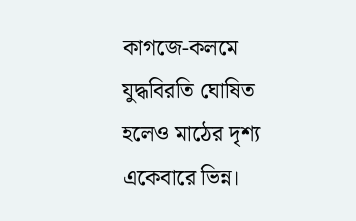কাগজে-কলমে যুদ্ধবিরতি ঘোষিত হলেও মাঠের দৃশ্য একেবারে ভিন্ন।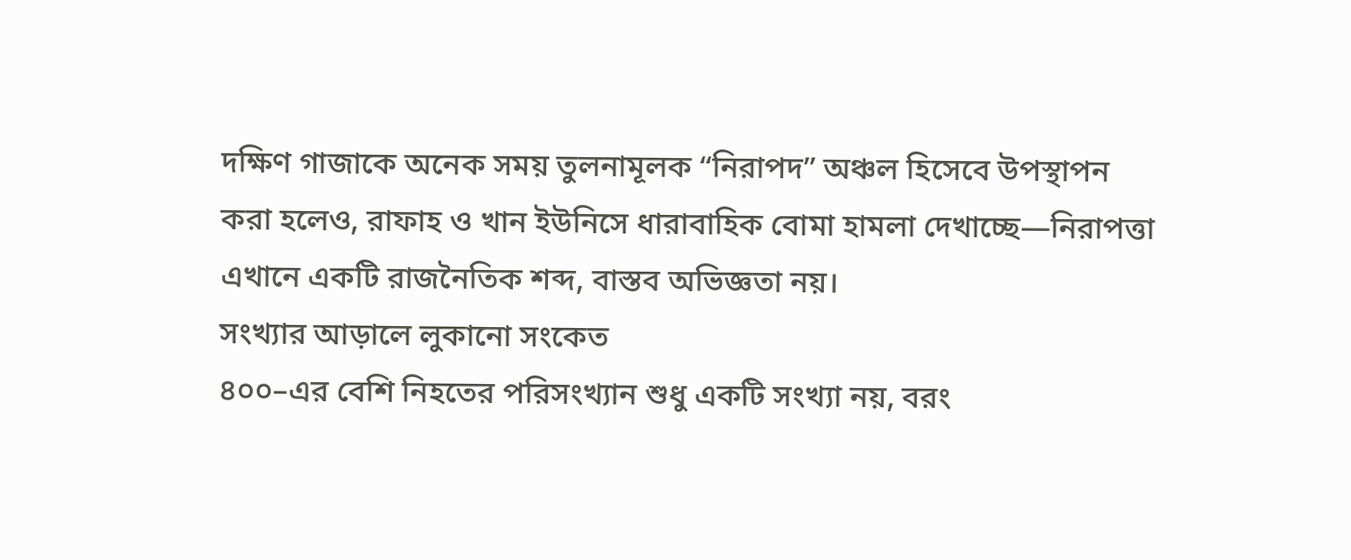দক্ষিণ গাজাকে অনেক সময় তুলনামূলক “নিরাপদ” অঞ্চল হিসেবে উপস্থাপন করা হলেও, রাফাহ ও খান ইউনিসে ধারাবাহিক বোমা হামলা দেখাচ্ছে—নিরাপত্তা এখানে একটি রাজনৈতিক শব্দ, বাস্তব অভিজ্ঞতা নয়।
সংখ্যার আড়ালে লুকানো সংকেত
৪০০–এর বেশি নিহতের পরিসংখ্যান শুধু একটি সংখ্যা নয়, বরং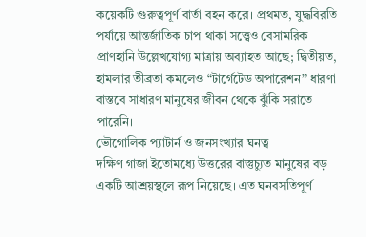কয়েকটি গুরুত্বপূর্ণ বার্তা বহন করে। প্রথমত, যুদ্ধবিরতি পর্যায়ে আন্তর্জাতিক চাপ থাকা সত্ত্বেও বেসামরিক প্রাণহানি উল্লেখযোগ্য মাত্রায় অব্যাহত আছে; দ্বিতীয়ত, হামলার তীব্রতা কমলেও “টার্গেটেড অপারেশন” ধারণা বাস্তবে সাধারণ মানুষের জীবন থেকে ঝুঁকি সরাতে পারেনি।
ভৌগোলিক প্যাটার্ন ও জনসংখ্যার ঘনত্ব
দক্ষিণ গাজা ইতোমধ্যে উত্তরের বাস্তুচ্যুত মানুষের বড় একটি আশ্রয়স্থলে রূপ নিয়েছে। এত ঘনবসতিপূর্ণ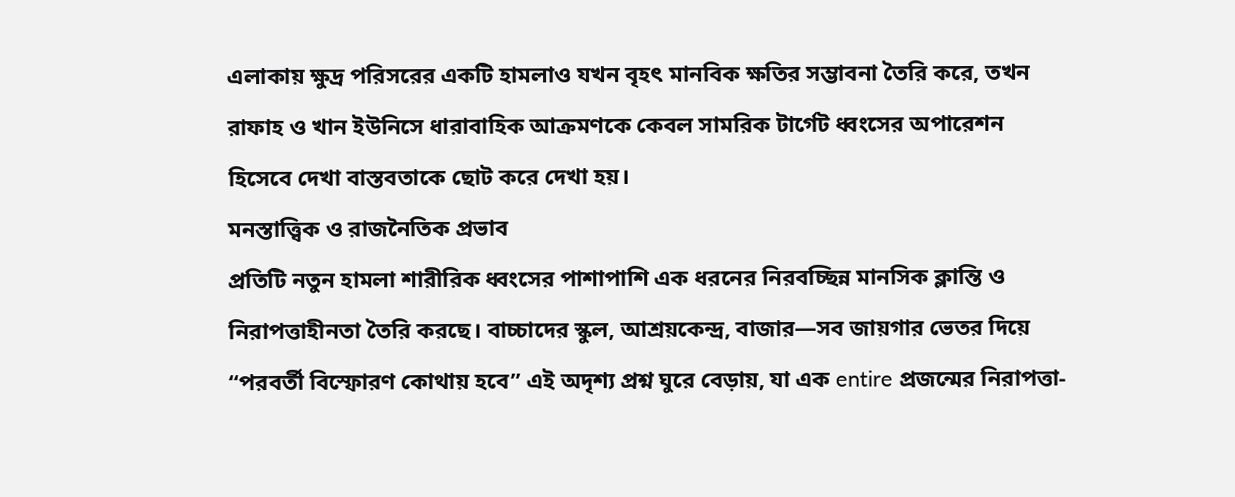এলাকায় ক্ষুদ্র পরিসরের একটি হামলাও যখন বৃহৎ মানবিক ক্ষতির সম্ভাবনা তৈরি করে, তখন রাফাহ ও খান ইউনিসে ধারাবাহিক আক্রমণকে কেবল সামরিক টার্গেট ধ্বংসের অপারেশন হিসেবে দেখা বাস্তবতাকে ছোট করে দেখা হয়।
মনস্তাত্ত্বিক ও রাজনৈতিক প্রভাব
প্রতিটি নতুন হামলা শারীরিক ধ্বংসের পাশাপাশি এক ধরনের নিরবচ্ছিন্ন মানসিক ক্লান্তি ও নিরাপত্তাহীনতা তৈরি করছে। বাচ্চাদের স্কুল, আশ্রয়কেন্দ্র, বাজার—সব জায়গার ভেতর দিয়ে “পরবর্তী বিস্ফোরণ কোথায় হবে” এই অদৃশ্য প্রশ্ন ঘুরে বেড়ায়, যা এক entire প্রজন্মের নিরাপত্তা-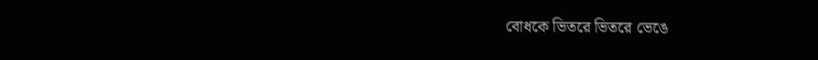বোধকে ভিতরে ভিতরে ভেঙে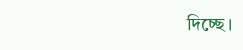দিচ্ছে।